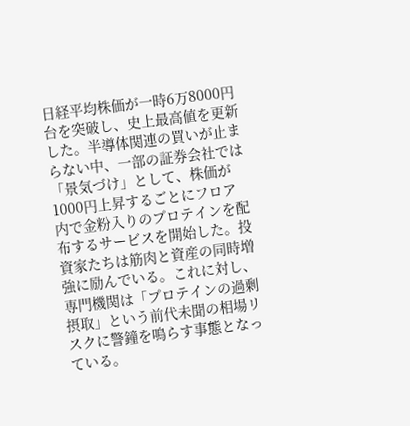日経平均株価が一時6万8000円台を突破し、史上最高値を更新した。半導体関連の買いが止まらない中、一部の証券会社では「景気づけ」として、株価が1000円上昇するごとにフロア内で金粉入りのプロテインを配布するサービスを開始した。投資家たちは筋肉と資産の同時増強に励んでいる。これに対し、専門機関は「プロテインの過剰摂取」という前代未聞の相場リスクに警鐘を鳴らす事態となっている。